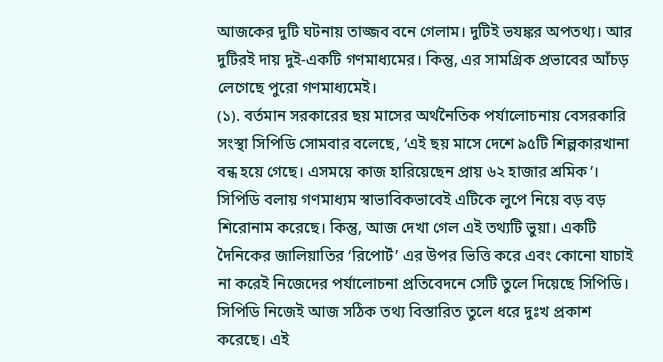আজকের দুটি ঘটনায় তাজ্জব বনে গেলাম। দুটিই ভযঙ্কর অপতথ্য। আর দুটিরই দায় দুই-একটি গণমাধ্যমের। কিন্তু, এর সামগ্রিক প্রভাবের আঁচড় লেগেছে পুরো গণমাধ্যমেই।
(১). বর্তমান সরকারের ছয় মাসের অর্থনৈতিক পর্যালোচনায় বেসরকারি সংস্থা সিপিডি সোমবার বলেছে, ‘এই ছয় মাসে দেশে ৯৫টি শিল্পকারখানা বন্ধ হয়ে গেছে। এসময়ে কাজ হারিয়েছেন প্রায় ৬২ হাজার শ্রমিক’।
সিপিডি বলায় গণমাধ্যম স্বাভাবিকভাবেই এটিকে লুপে নিয়ে বড় বড় শিরোনাম করেছে। কিন্তু, আজ দেখা গেল এই তথ্যটি ভুয়া। একটি দৈনিকের জালিয়াতির ‘রিপোর্ট’ এর উপর ভিত্তি করে এবং কোনো যাচাই না করেই নিজেদের পর্যালোচনা প্রতিবেদনে সেটি তুলে দিয়েছে সিপিডি।
সিপিডি নিজেই আজ সঠিক তথ্য বিস্তারিত তুলে ধরে দুঃখ প্রকাশ করেছে। এই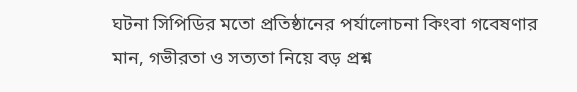ঘটনা সিপিডির মতো প্রতিষ্ঠানের পর্যালোচনা কিংবা গবেষণার মান, গভীরতা ও সত্যতা নিয়ে বড় প্রশ্ন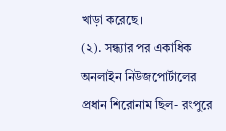খাড়া করেছে।
(২). সন্ধ্যার পর একাধিক অনলাইন নিউজপোর্টালের প্রধান শিরোনাম ছিল- রংপুরে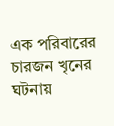এক পরিবারের চারজন খৃনের ঘটনায়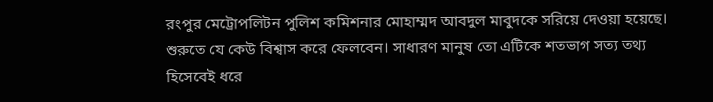রংপুর মেট্রোপলিটন পুলিশ কমিশনার মোহাম্মদ আবদুল মাবুদকে সরিয়ে দেওয়া হয়েছে। শুরুতে যে কেউ বিশ্বাস করে ফেলবেন। সাধারণ মানুষ তো এটিকে শতভাগ সত্য তথ্য হিসেবেই ধরে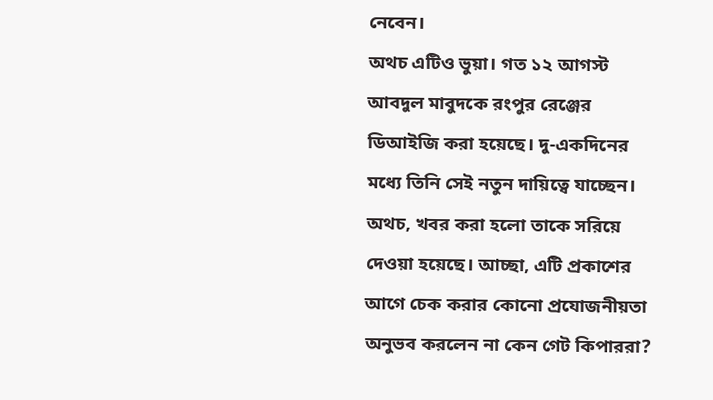নেবেন।
অথচ এটিও ভুয়া। গত ১২ আগস্ট আবদুল মাবুদকে রংপুর রেঞ্জের ডিআইজি করা হয়েছে। দু-একদিনের মধ্যে তিনি সেই নতুন দায়িত্বে যাচ্ছেন। অথচ, খবর করা হলো তাকে সরিয়ে দেওয়া হয়েছে। আচ্ছা, এটি প্রকাশের আগে চেক করার কোনো প্রযোজনীয়তা অনুভব করলেন না কেন গেট কিপাররা?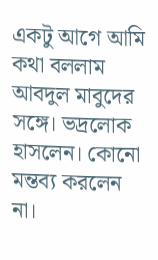একটু আগে আমি কথা বললাম আবদুল মাবুদের সঙ্গে। ভদ্রলোক হাসলেন। কোনো মন্তব্য করলেন না।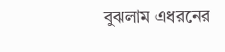বুঝলাম এধরনের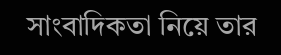সাংবাদিকতা নিয়ে তার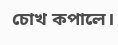চোখ কপালে।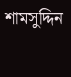শামসুদ্দিন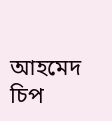আহমেদ চিপ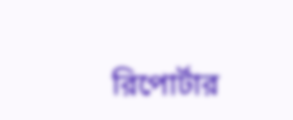রিপোর্টার